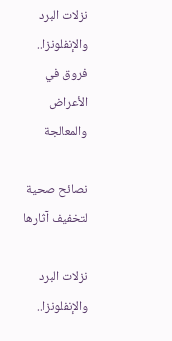نزلات البرد والإنفلونزا.. فروق في الأعراض والمعالجة

نصائح صحية لتخفيف آثارها

نزلات البرد والإنفلونزا..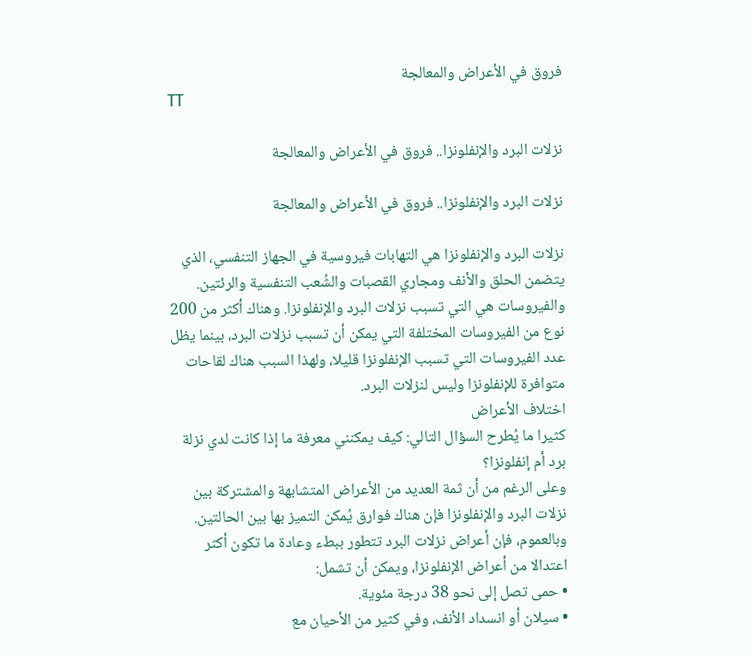فروق في الأعراض والمعالجة
TT

نزلات البرد والإنفلونزا.. فروق في الأعراض والمعالجة

نزلات البرد والإنفلونزا.. فروق في الأعراض والمعالجة

نزلات البرد والإنفلونزا هي التهابات فيروسية في الجهاز التنفسي، الذي يتضمن الحلق والأنف ومجاري القصبات والشُعب التنفسية والرئتين. والفيروسات هي التي تسبب نزلات البرد والإنفلونزا. وهناك أكثر من 200 نوع من الفيروسات المختلفة التي يمكن أن تسبب نزلات البرد، بينما يظل عدد الفيروسات التي تسبب الإنفلونزا قليلا، ولهذا السبب هناك لقاحات متوافرة للإنفلونزا وليس لنزلات البرد.
اختلاف الأعراض
كثيرا ما يُطرح السؤال التالي: كيف يمكنني معرفة ما إذا كانت لدي نزلة برد أم إنفلونزا؟
وعلى الرغم من أن ثمة العديد من الأعراض المتشابهة والمشتركة بين نزلات البرد والإنفلونزا فإن هناك فوارق يُمكن التميز بها بين الحالتين. وبالعموم، فإن أعراض نزلات البرد تتطور ببطء وعادة ما تكون أكثر اعتدالا من أعراض الإنفلونزا، ويمكن أن تشمل:
• حمى تصل إلى نحو 38 درجة مئوية.
• سيلان أو انسداد الأنف، وفي كثير من الأحيان مع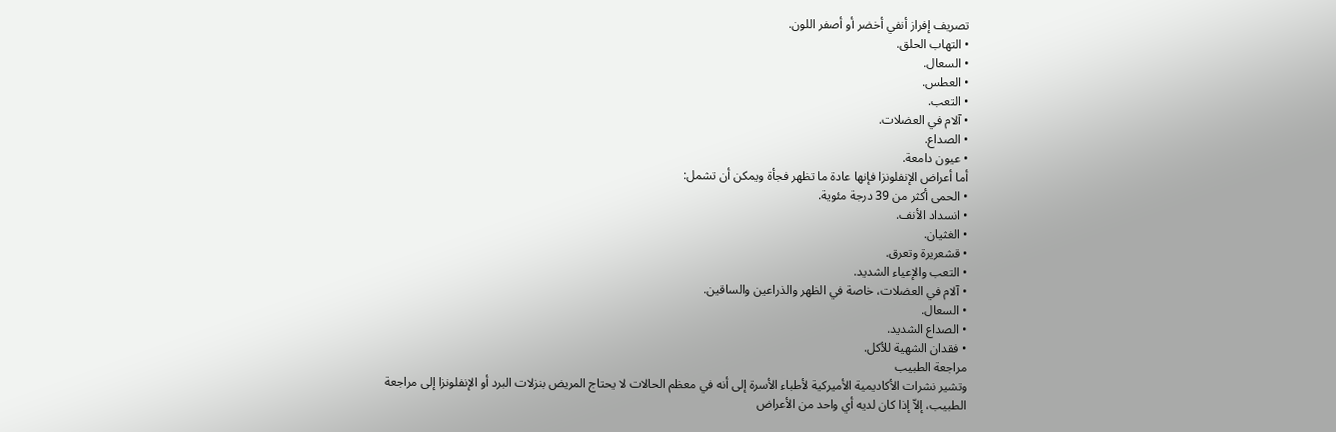تصريف إفراز أنفي أخضر أو أصفر اللون.
• التهاب الحلق.
• السعال.
• العطس.
• التعب.
• آلام في العضلات.
• الصداع.
• عيون دامعة.
أما أعراض الإنفلونزا فإنها عادة ما تظهر فجأة ويمكن أن تشمل:
• الحمى أكثر من 39 درجة مئوية.
• انسداد الأنف.
• الغثيان.
• قشعريرة وتعرق.
• التعب والإعياء الشديد.
• آلام في العضلات، خاصة في الظهر والذراعين والساقين.
• السعال.
• الصداع الشديد.
• فقدان الشهية للأكل.
مراجعة الطبيب
وتشير نشرات الأكاديمية الأميركية لأطباء الأسرة إلى أنه في معظم الحالات لا يحتاج المريض بنزلات البرد أو الإنفلونزا إلى مراجعة الطبيب، إلاّ إذا كان لديه أي واحد من الأعراض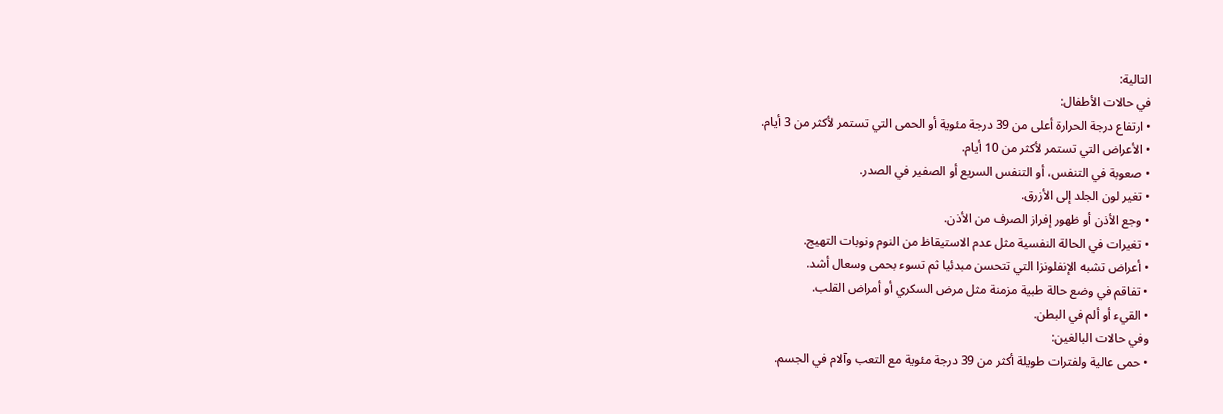التالية:
في حالات الأطفال:
• ارتفاع درجة الحرارة أعلى من 39 درجة مئوية أو الحمى التي تستمر لأكثر من 3 أيام.
• الأعراض التي تستمر لأكثر من 10 أيام.
• صعوبة في التنفس، أو التنفس السريع أو الصفير في الصدر.
• تغير لون الجلد إلى الأزرق.
• وجع الأذن أو ظهور إفراز الصرف من الأذن.
• تغيرات في الحالة النفسية مثل عدم الاستيقاظ من النوم ونوبات التهيج.
• أعراض تشبه الإنفلونزا التي تتحسن مبدئيا ثم تسوء بحمى وسعال أشد.
• تفاقم في وضع حالة طبية مزمنة مثل مرض السكري أو أمراض القلب.
• القيء أو ألم في البطن.
وفي حالات البالغين:
• حمى عالية ولفترات طويلة أكثر من 39 درجة مئوية مع التعب وآلام في الجسم.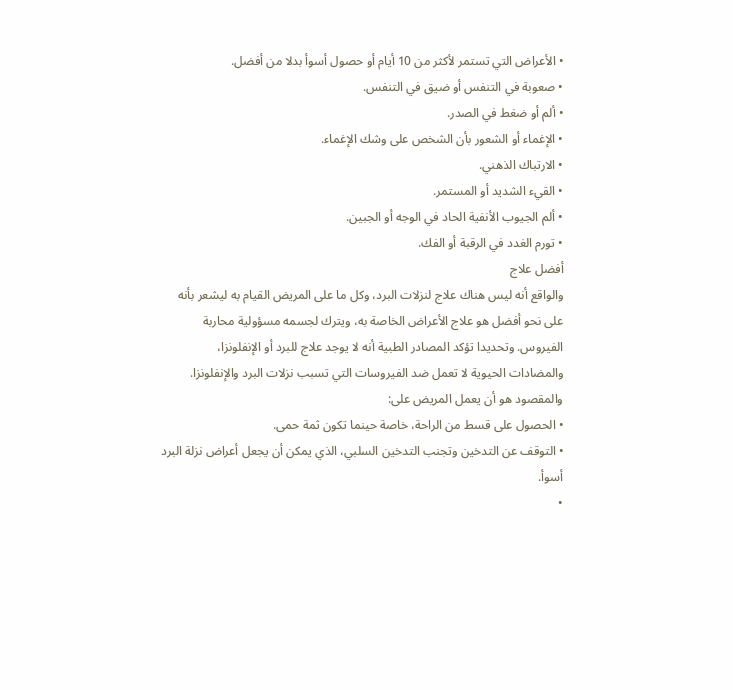• الأعراض التي تستمر لأكثر من 10 أيام أو حصول أسوأ بدلا من أفضل.
• صعوبة في التنفس أو ضيق في التنفس.
• ألم أو ضغط في الصدر.
• الإغماء أو الشعور بأن الشخص على وشك الإغماء.
• الارتباك الذهني.
• القيء الشديد أو المستمر.
• ألم الجيوب الأنفية الحاد في الوجه أو الجبين.
• تورم الغدد في الرقبة أو الفك.
أفضل علاج
والواقع أنه ليس هناك علاج لنزلات البرد، وكل ما على المريض القيام به ليشعر بأنه على نحو أفضل هو علاج الأعراض الخاصة به، ويترك لجسمه مسؤولية محاربة الفيروس. وتحديدا تؤكد المصادر الطبية أنه لا يوجد علاج للبرد أو الإنفلونزا، والمضادات الحيوية لا تعمل ضد الفيروسات التي تسبب نزلات البرد والإنفلونزا.
والمقصود هو أن يعمل المريض على:
• الحصول على قسط من الراحة، خاصة حينما تكون ثمة حمى.
• التوقف عن التدخين وتجنب التدخين السلبي، الذي يمكن أن يجعل أعراض نزلة البرد أسوأ.
•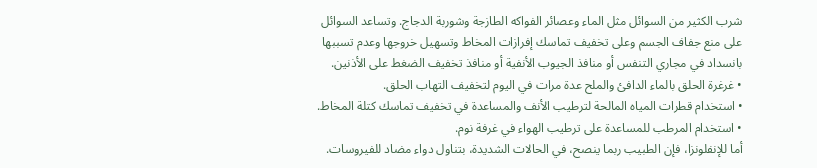شرب الكثير من السوائل مثل الماء وعصائر الفواكه الطازجة وشوربة الدجاج. وتساعد السوائل على منع جفاف الجسم وعلى تخفيف تماسك إفرازات المخاط وتسهيل خروجها وعدم تسببها بانسداد في مجاري التنفس أو منافذ الجيوب الأنفية أو منافذ تخفيف الضغط على الأذنين.
• غرغرة الحلق بالماء الدافئ والملح عدة مرات في اليوم لتخفيف التهاب الحلق.
• استخدام قطرات المياه المالحة لترطيب الأنف والمساعدة في تخفيف تماسك كتلة المخاط.
• استخدام المرطب للمساعدة على ترطيب الهواء في غرفة نوم.
أما للإنفلونزا، فإن الطبيب ربما ينصح، في الحالات الشديدة، بتناول دواء مضاد للفيروسات.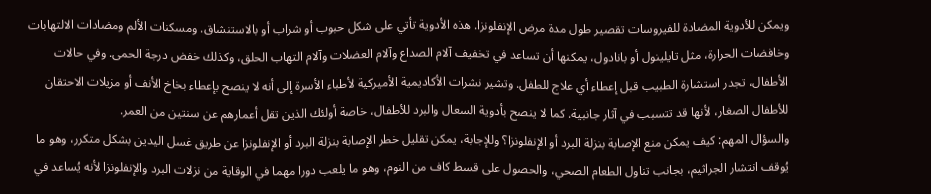ويمكن للأدوية المضادة للفيروسات تقصير طول مدة مرض الإنفلونزا. هذه الأدوية تأتي على شكل حبوب أو شراب أو بالاستنشاق. ومسكنات الألم ومضادات الالتهابات وخافضات الحرارة، مثل تايلينول أو بانادول، يمكنها أن تساعد في تخفيف آلام الصداع وآلام العضلات وآلام التهاب الحلق، وكذلك خفض درجة الحمى. وفي حالات الأطفال، تجدر استشارة الطبيب قبل إعطاء أي علاج للطفل. وتشير نشرات الأكاديمية الأميركية لأطباء الأسرة إلى أنه لا ينصح بإعطاء بخاخ الأنف أو مزيلات الاحتقان للأطفال الصغار، لأنها قد تتسبب في آثار جانبية. كما لا ينصح بأدوية السعال والبرد للأطفال، خاصة أولئك الذين تقل أعمارهم عن سنتين من العمر.
والسؤال المهم: كيف يمكن منع الإصابة بنزلة البرد أو الإنفلونزا؟ وللإجابة، يمكن تقليل خطر الإصابة بنزلة البرد أو الإنفلونزا عن طريق غسل اليدين بشكل متكرر، وهو ما يُوقف انتشار الجراثيم، بجانب تناول الطعام الصحي، والحصول على قسط كاف من النوم، وهو ما يلعب دورا مهما في الوقاية من نزلات البرد والإنفلونزا لأنه يُساعد في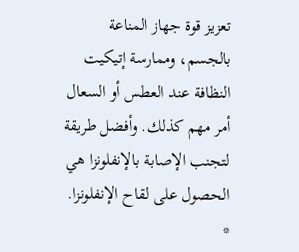تعزيز قوة جهاز المناعة بالجسم، وممارسة إتيكيت النظافة عند العطس أو السعال أمر مهم كذلك. وأفضل طريقة لتجنب الإصابة بالإنفلونزا هي الحصول على لقاح الإنفلونزا.
*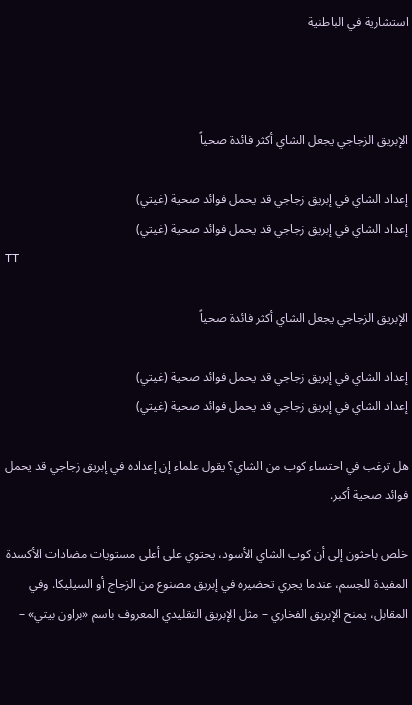استشارية في الباطنية



الإبريق الزجاجي يجعل الشاي أكثر فائدة صحياً

إعداد الشاي في إبريق زجاجي قد يحمل فوائد صحية (غيتي)
إعداد الشاي في إبريق زجاجي قد يحمل فوائد صحية (غيتي)
TT

الإبريق الزجاجي يجعل الشاي أكثر فائدة صحياً

إعداد الشاي في إبريق زجاجي قد يحمل فوائد صحية (غيتي)
إعداد الشاي في إبريق زجاجي قد يحمل فوائد صحية (غيتي)

هل ترغب في احتساء كوب من الشاي؟ يقول علماء إن إعداده في إبريق زجاجي قد يحمل فوائد صحية أكبر.

خلص باحثون إلى أن كوب الشاي الأسود، يحتوي على أعلى مستويات مضادات الأكسدة المفيدة للجسم، عندما يجري تحضيره في إبريق مصنوع من الزجاج أو السيليكا. وفي المقابل، يمنح الإبريق الفخاري – مثل الإبريق التقليدي المعروف باسم «براون بيتي» –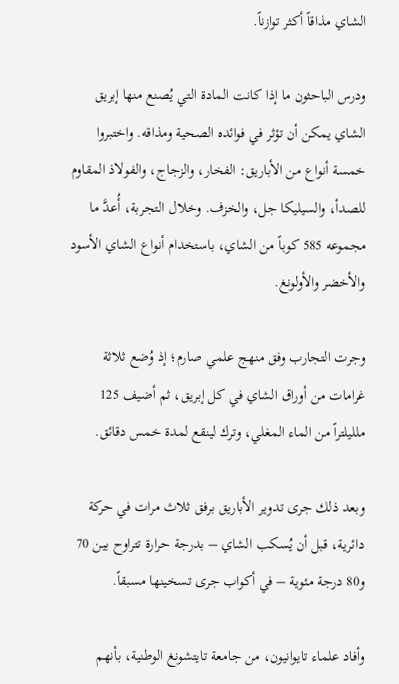الشاي مذاقاً أكثر توازناً.

ودرس الباحثون ما إذا كانت المادة التي يُصنع منها إبريق الشاي يمكن أن تؤثر في فوائده الصحية ومذاقه. واختبروا خمسة أنواع من الأباريق: الفخار، والزجاج، والفولاذ المقاوم للصدأ، والسيليكا جل، والخزف. وخلال التجربة، أُعدَّ ما مجموعه 585 كوباً من الشاي، باستخدام أنواع الشاي الأسود والأخضر والأولونغ.

وجرت التجارب وفق منهج علمي صارم؛ إذ وُضع ثلاثة غرامات من أوراق الشاي في كل إبريق، ثم أضيف 125 ملليلتراً من الماء المغلي، وترك لينقع لمدة خمس دقائق.

وبعد ذلك جرى تدوير الأباريق برفق ثلاث مرات في حركة دائرية، قبل أن يُسكب الشاي – بدرجة حرارة تتراوح بين 70 و80 درجة مئوية – في أكواب جرى تسخينها مسبقاً.

وأفاد علماء تايوانيون، من جامعة تايتشونغ الوطنية، بأنهم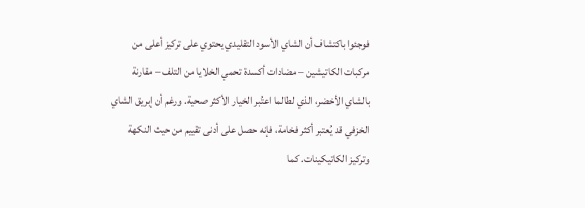فوجئوا باكتشاف أن الشاي الأسود التقليدي يحتوي على تركيز أعلى من مركبات الكاتيشين – مضادات أكسدة تحمي الخلايا من التلف – مقارنة بالشاي الأخضر، الذي لطالما اعتُبر الخيار الأكثر صحية. ورغم أن إبريق الشاي الخزفي قد يُعتبر أكثر فخامة، فإنه حصل على أدنى تقييم من حيث النكهة وتركيز الكاتيكينات. كما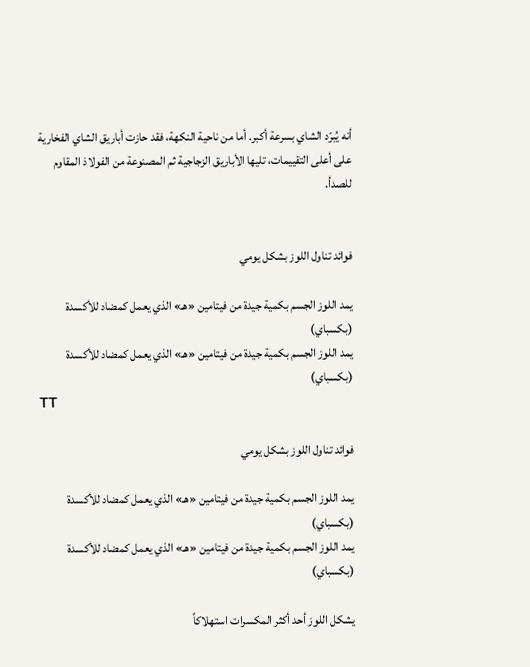أنه يُبرّد الشاي بسرعة أكبر. أما من ناحية النكهة، فقد حازت أباريق الشاي الفخارية على أعلى التقييمات، تليها الأباريق الزجاجية ثم المصنوعة من الفولاذ المقاوم للصدأ.


فوائد تناول اللوز بشكل يومي

يمد اللوز الجسم بكمية جيدة من فيتامين «هـ» الذي يعمل كمضاد للأكسدة (بكسباي)
يمد اللوز الجسم بكمية جيدة من فيتامين «هـ» الذي يعمل كمضاد للأكسدة (بكسباي)
TT

فوائد تناول اللوز بشكل يومي

يمد اللوز الجسم بكمية جيدة من فيتامين «هـ» الذي يعمل كمضاد للأكسدة (بكسباي)
يمد اللوز الجسم بكمية جيدة من فيتامين «هـ» الذي يعمل كمضاد للأكسدة (بكسباي)

يشكل اللوز أحد أكثر المكسرات استهلاكاً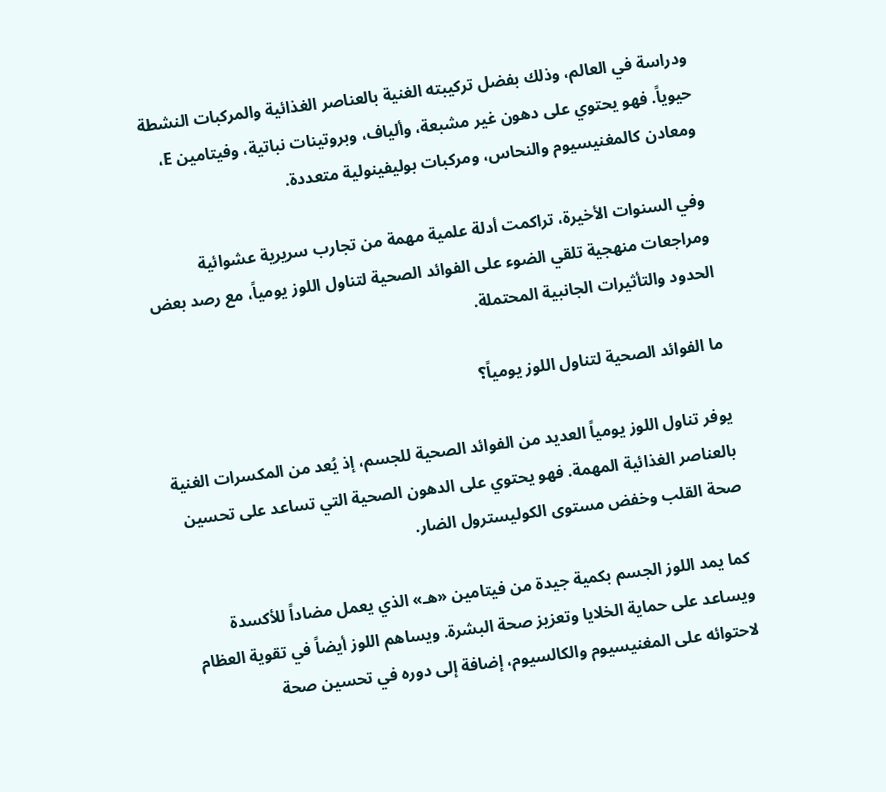ودراسة في العالم، وذلك بفضل تركيبته الغنية بالعناصر الغذائية والمركبات النشطة حيوياً. فهو يحتوي على دهون غير مشبعة، وألياف، وبروتينات نباتية، وفيتامين E، ومعادن كالمغنيسيوم والنحاس، ومركبات بوليفينولية متعددة.

وفي السنوات الأخيرة، تراكمت أدلة علمية مهمة من تجارب سريرية عشوائية ومراجعات منهجية تلقي الضوء على الفوائد الصحية لتناول اللوز يومياً، مع رصد بعض الحدود والتأثيرات الجانبية المحتملة.

ما الفوائد الصحية لتناول اللوز يومياً؟

يوفر تناول اللوز يومياً العديد من الفوائد الصحية للجسم، إذ يُعد من المكسرات الغنية بالعناصر الغذائية المهمة. فهو يحتوي على الدهون الصحية التي تساعد على تحسين صحة القلب وخفض مستوى الكوليسترول الضار.

كما يمد اللوز الجسم بكمية جيدة من فيتامين «هـ» الذي يعمل مضاداً للأكسدة ويساعد على حماية الخلايا وتعزيز صحة البشرة. ويساهم اللوز أيضاً في تقوية العظام لاحتوائه على المغنيسيوم والكالسيوم، إضافة إلى دوره في تحسين صحة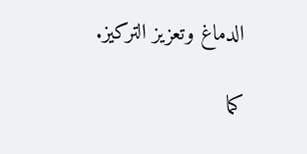الدماغ وتعزيز التركيز.

كما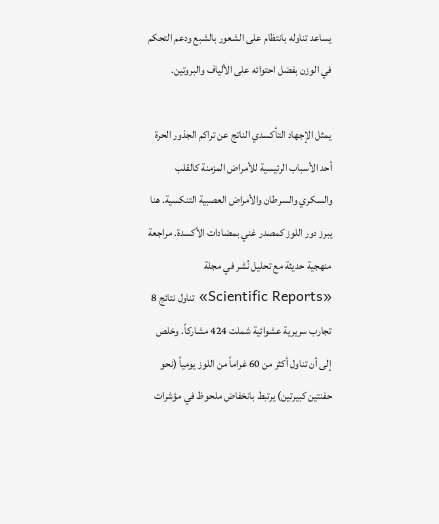يساعد تناوله بانتظام على الشعور بالشبع ودعم التحكم في الوزن بفضل احتوائه على الألياف والبروتين.

يمثل الإجهاد التأكسدي الناتج عن تراكم الجذور الحرة أحد الأسباب الرئيسية للأمراض المزمنة كالقلب والسكري والسرطان والأمراض العصبية التنكسية. هنا يبرز دور اللوز كمصدر غني بمضادات الأكسدة. مراجعة منهجية حديثة مع تحليل نُشر في مجلة «Scientific Reports» تناول نتائج 8 تجارب سريرية عشوائية شملت 424 مشاركاً. وخلص إلى أن تناول أكثر من 60 غراماً من اللوز يومياً (نحو حفنتين كبيرتين) يرتبط بانخفاض ملحوظ في مؤشرات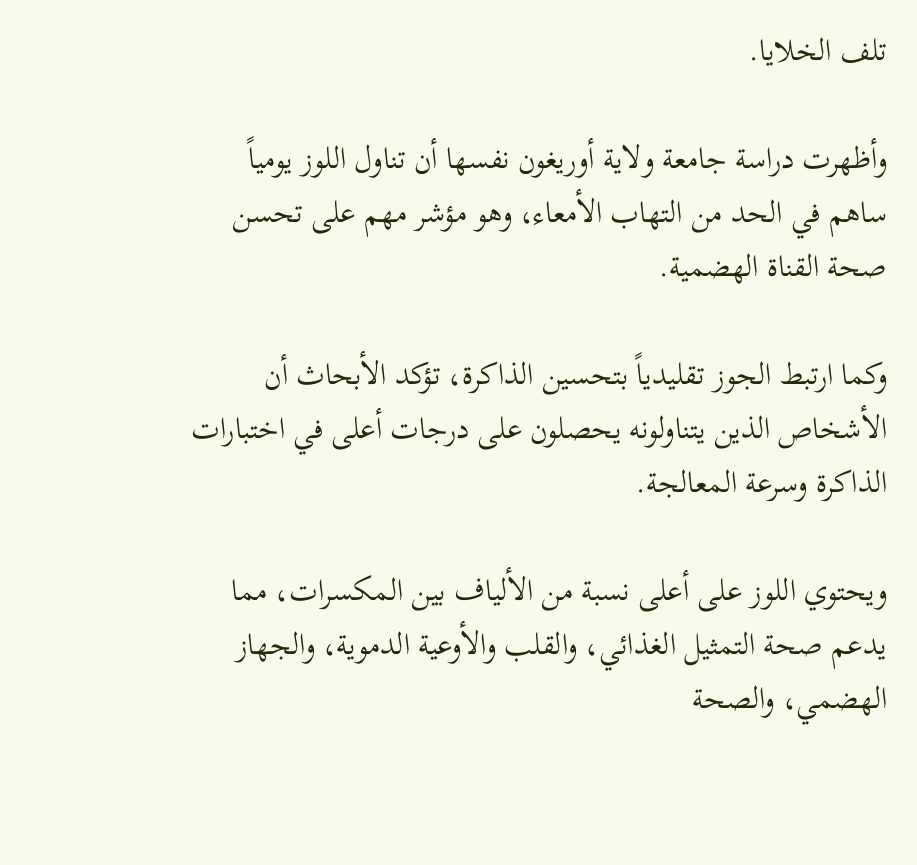تلف الخلايا.

وأظهرت دراسة جامعة ولاية أوريغون نفسها أن تناول اللوز يومياً ساهم في الحد من التهاب الأمعاء، وهو مؤشر مهم على تحسن صحة القناة الهضمية.

وكما ارتبط الجوز تقليدياً بتحسين الذاكرة، تؤكد الأبحاث أن الأشخاص الذين يتناولونه يحصلون على درجات أعلى في اختبارات الذاكرة وسرعة المعالجة.

ويحتوي اللوز على أعلى نسبة من الألياف بين المكسرات، مما يدعم صحة التمثيل الغذائي، والقلب والأوعية الدموية، والجهاز الهضمي، والصحة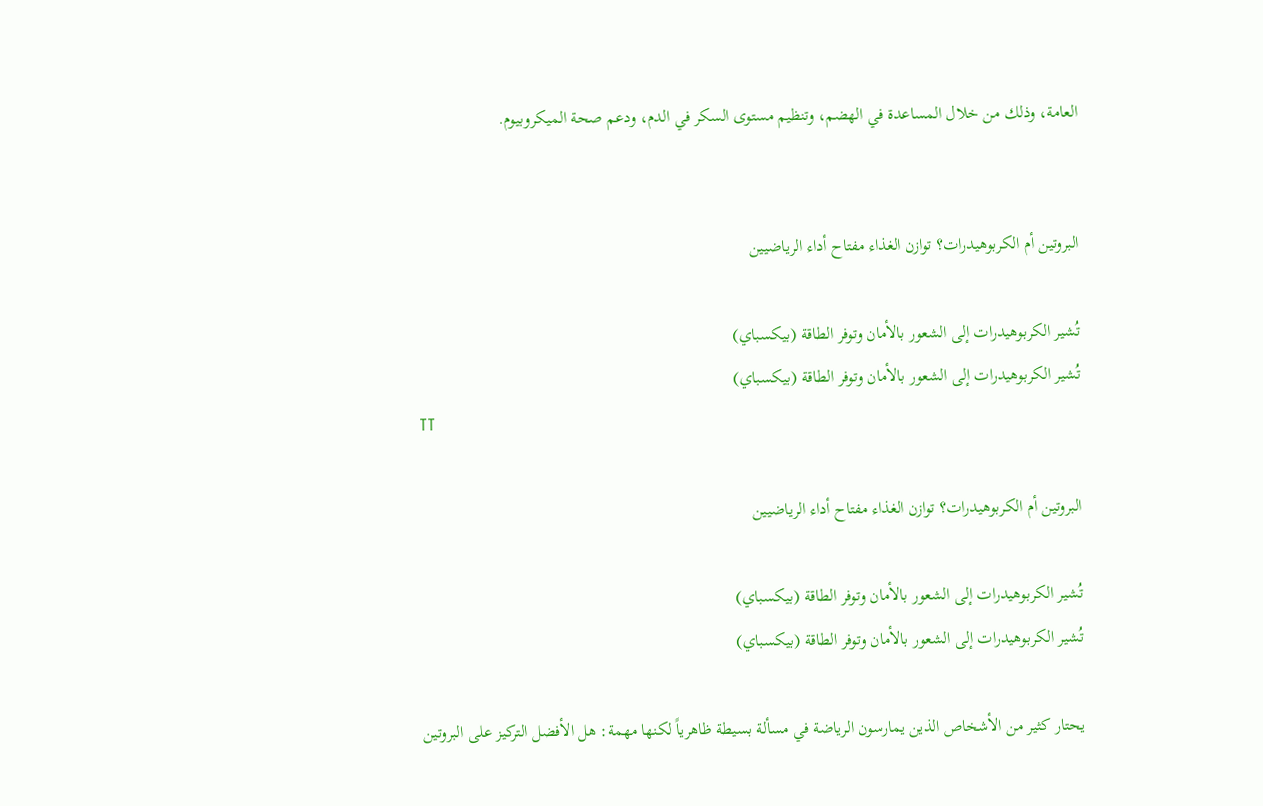العامة، وذلك من خلال المساعدة في الهضم، وتنظيم مستوى السكر في الدم، ودعم صحة الميكروبيوم.


البروتين أم الكربوهيدرات؟ توازن الغذاء مفتاح أداء الرياضيين

تُشير الكربوهيدرات إلى الشعور بالأمان وتوفر الطاقة (بيكسباي)
تُشير الكربوهيدرات إلى الشعور بالأمان وتوفر الطاقة (بيكسباي)
TT

البروتين أم الكربوهيدرات؟ توازن الغذاء مفتاح أداء الرياضيين

تُشير الكربوهيدرات إلى الشعور بالأمان وتوفر الطاقة (بيكسباي)
تُشير الكربوهيدرات إلى الشعور بالأمان وتوفر الطاقة (بيكسباي)

يحتار كثير من الأشخاص الذين يمارسون الرياضة في مسألة بسيطة ظاهرياً لكنها مهمة: هل الأفضل التركيز على البروتين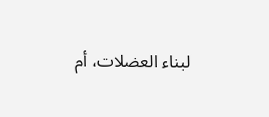لبناء العضلات، أم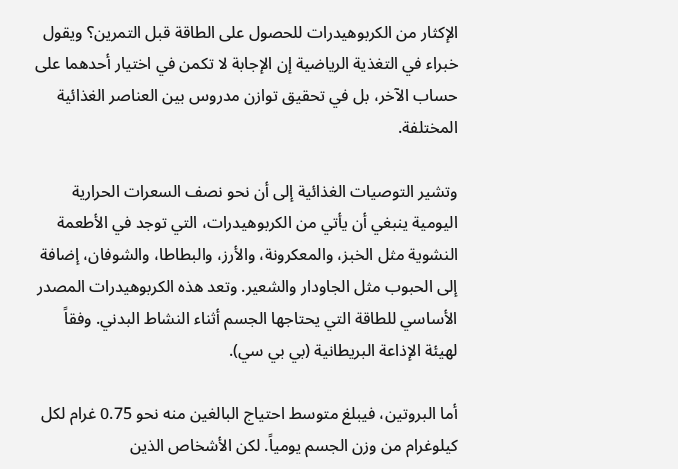الإكثار من الكربوهيدرات للحصول على الطاقة قبل التمرين؟ ويقول خبراء في التغذية الرياضية إن الإجابة لا تكمن في اختيار أحدهما على حساب الآخر، بل في تحقيق توازن مدروس بين العناصر الغذائية المختلفة.

وتشير التوصيات الغذائية إلى أن نحو نصف السعرات الحرارية اليومية ينبغي أن يأتي من الكربوهيدرات، التي توجد في الأطعمة النشوية مثل الخبز، والمعكرونة، والأرز، والبطاطا، والشوفان، إضافة إلى الحبوب مثل الجاودار والشعير. وتعد هذه الكربوهيدرات المصدر الأساسي للطاقة التي يحتاجها الجسم أثناء النشاط البدني. وفقاً لهيئة الإذاعة البريطانية (بي بي سي).

أما البروتين، فيبلغ متوسط احتياج البالغين منه نحو 0.75 غرام لكل كيلوغرام من وزن الجسم يومياً. لكن الأشخاص الذين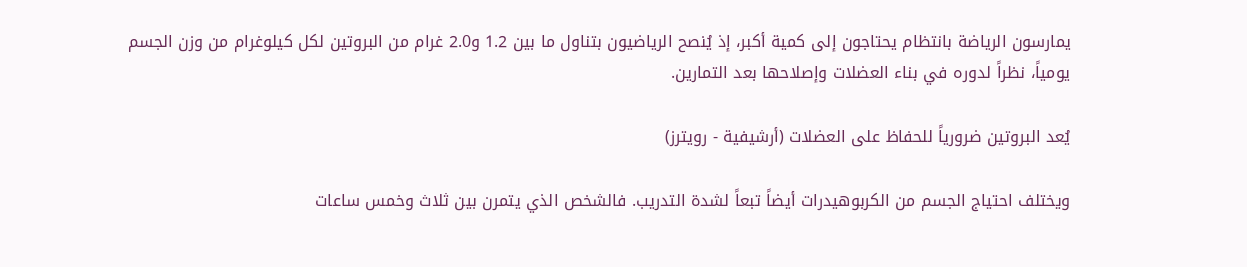يمارسون الرياضة بانتظام يحتاجون إلى كمية أكبر، إذ يُنصح الرياضيون بتناول ما بين 1.2 و2.0 غرام من البروتين لكل كيلوغرام من وزن الجسم يومياً، نظراً لدوره في بناء العضلات وإصلاحها بعد التمارين.

يُعد البروتين ضرورياً للحفاظ على العضلات (أرشيفية - رويترز)

ويختلف احتياج الجسم من الكربوهيدرات أيضاً تبعاً لشدة التدريب. فالشخص الذي يتمرن بين ثلاث وخمس ساعات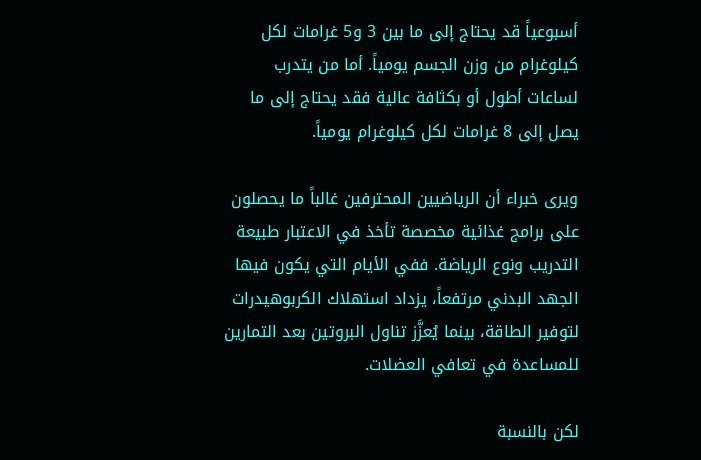أسبوعياً قد يحتاج إلى ما بين 3 و5 غرامات لكل كيلوغرام من وزن الجسم يومياً. أما من يتدرب لساعات أطول أو بكثافة عالية فقد يحتاج إلى ما يصل إلى 8 غرامات لكل كيلوغرام يومياً.

ويرى خبراء أن الرياضيين المحترفين غالباً ما يحصلون على برامج غذائية مخصصة تأخذ في الاعتبار طبيعة التدريب ونوع الرياضة. ففي الأيام التي يكون فيها الجهد البدني مرتفعاً، يزداد استهلاك الكربوهيدرات لتوفير الطاقة، بينما يُعزَّز تناول البروتين بعد التمارين للمساعدة في تعافي العضلات.

لكن بالنسبة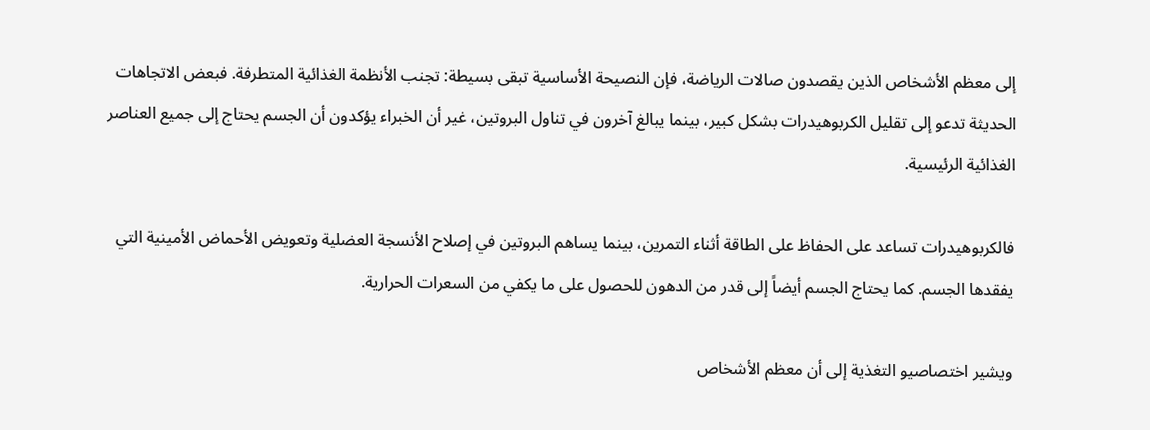إلى معظم الأشخاص الذين يقصدون صالات الرياضة، فإن النصيحة الأساسية تبقى بسيطة: تجنب الأنظمة الغذائية المتطرفة. فبعض الاتجاهات الحديثة تدعو إلى تقليل الكربوهيدرات بشكل كبير، بينما يبالغ آخرون في تناول البروتين، غير أن الخبراء يؤكدون أن الجسم يحتاج إلى جميع العناصر الغذائية الرئيسية.

فالكربوهيدرات تساعد على الحفاظ على الطاقة أثناء التمرين، بينما يساهم البروتين في إصلاح الأنسجة العضلية وتعويض الأحماض الأمينية التي يفقدها الجسم. كما يحتاج الجسم أيضاً إلى قدر من الدهون للحصول على ما يكفي من السعرات الحرارية.

ويشير اختصاصيو التغذية إلى أن معظم الأشخاص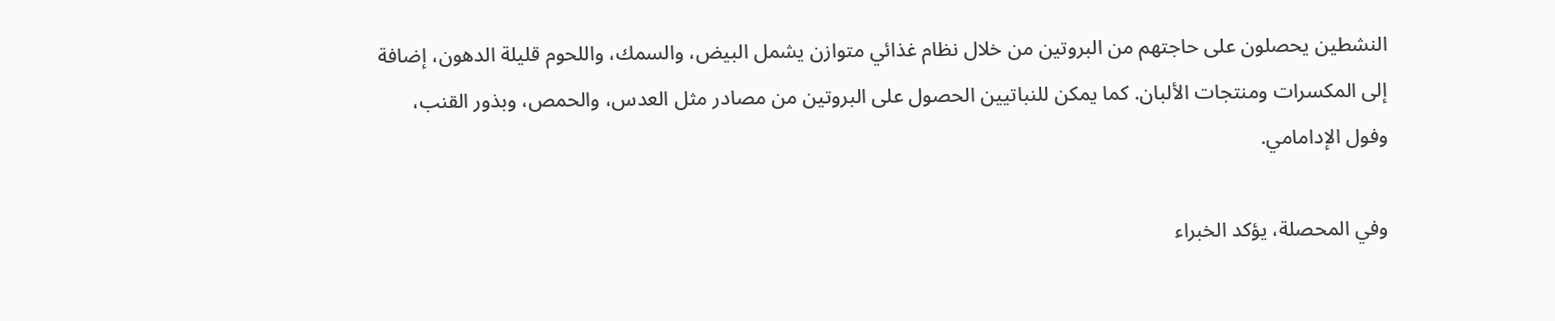النشطين يحصلون على حاجتهم من البروتين من خلال نظام غذائي متوازن يشمل البيض، والسمك، واللحوم قليلة الدهون، إضافة إلى المكسرات ومنتجات الألبان. كما يمكن للنباتيين الحصول على البروتين من مصادر مثل العدس، والحمص، وبذور القنب، وفول الإدامامي.

وفي المحصلة، يؤكد الخبراء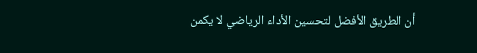أن الطريق الأفضل لتحسين الأداء الرياضي لا يكمن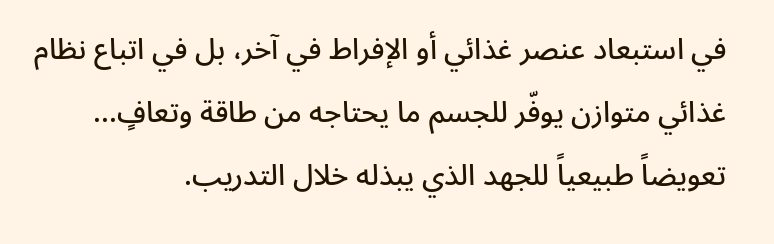في استبعاد عنصر غذائي أو الإفراط في آخر، بل في اتباع نظام غذائي متوازن يوفّر للجسم ما يحتاجه من طاقة وتعافٍ... تعويضاً طبيعياً للجهد الذي يبذله خلال التدريب.